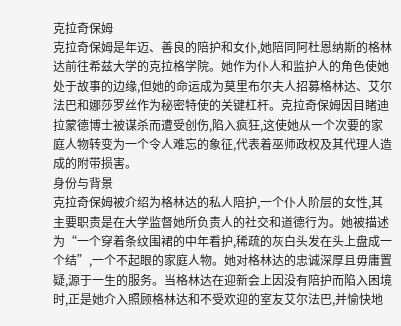克拉奇保姆
克拉奇保姆是年迈、善良的陪护和女仆,她陪同阿杜恩纳斯的格林达前往希兹大学的克拉格学院。她作为仆人和监护人的角色使她处于故事的边缘,但她的命运成为莫里布尔夫人招募格林达、艾尔法巴和娜莎罗丝作为秘密特使的关键杠杆。克拉奇保姆因目睹迪拉蒙德博士被谋杀而遭受创伤,陷入疯狂,这使她从一个次要的家庭人物转变为一个令人难忘的象征,代表着巫师政权及其代理人造成的附带损害。
身份与背景
克拉奇保姆被介绍为格林达的私人陪护,一个仆人阶层的女性,其主要职责是在大学监督她所负责人的社交和道德行为。她被描述为“一个穿着条纹围裙的中年看护,稀疏的灰白头发在头上盘成一个结”,一个不起眼的家庭人物。她对格林达的忠诚深厚且毋庸置疑,源于一生的服务。当格林达在迎新会上因没有陪护而陷入困境时,正是她介入照顾格林达和不受欢迎的室友艾尔法巴,并愉快地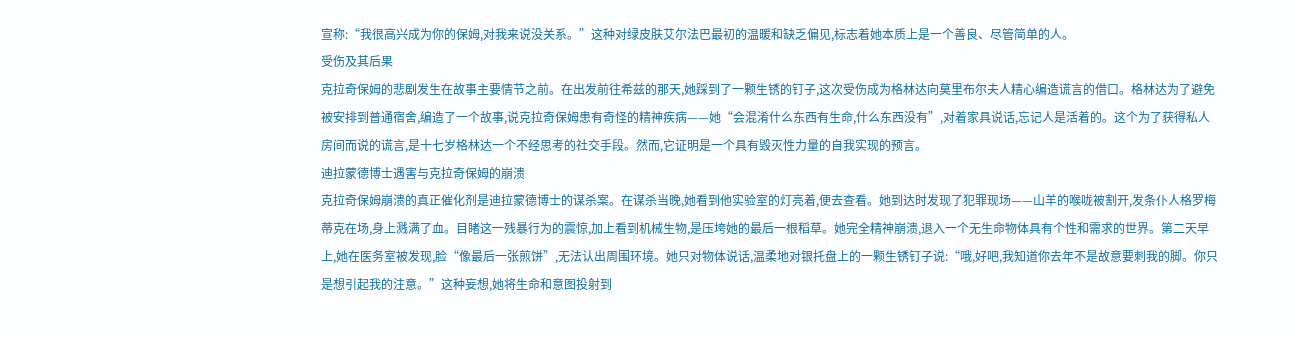宣称:“我很高兴成为你的保姆,对我来说没关系。”这种对绿皮肤艾尔法巴最初的温暖和缺乏偏见,标志着她本质上是一个善良、尽管简单的人。
受伤及其后果
克拉奇保姆的悲剧发生在故事主要情节之前。在出发前往希兹的那天,她踩到了一颗生锈的钉子,这次受伤成为格林达向莫里布尔夫人精心编造谎言的借口。格林达为了避免被安排到普通宿舍,编造了一个故事,说克拉奇保姆患有奇怪的精神疾病——她“会混淆什么东西有生命,什么东西没有”,对着家具说话,忘记人是活着的。这个为了获得私人房间而说的谎言,是十七岁格林达一个不经思考的社交手段。然而,它证明是一个具有毁灭性力量的自我实现的预言。
迪拉蒙德博士遇害与克拉奇保姆的崩溃
克拉奇保姆崩溃的真正催化剂是迪拉蒙德博士的谋杀案。在谋杀当晚,她看到他实验室的灯亮着,便去查看。她到达时发现了犯罪现场——山羊的喉咙被割开,发条仆人格罗梅蒂克在场,身上溅满了血。目睹这一残暴行为的震惊,加上看到机械生物,是压垮她的最后一根稻草。她完全精神崩溃,退入一个无生命物体具有个性和需求的世界。第二天早上,她在医务室被发现,脸“像最后一张煎饼”,无法认出周围环境。她只对物体说话,温柔地对银托盘上的一颗生锈钉子说:“哦,好吧,我知道你去年不是故意要刺我的脚。你只是想引起我的注意。”这种妄想,她将生命和意图投射到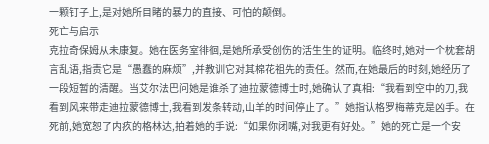一颗钉子上,是对她所目睹的暴力的直接、可怕的颠倒。
死亡与启示
克拉奇保姆从未康复。她在医务室徘徊,是她所承受创伤的活生生的证明。临终时,她对一个枕套胡言乱语,指责它是“愚蠢的麻烦”,并教训它对其棉花祖先的责任。然而,在她最后的时刻,她经历了一段短暂的清醒。当艾尔法巴问她是谁杀了迪拉蒙德博士时,她确认了真相:“我看到空中的刀,我看到风来带走迪拉蒙德博士,我看到发条转动,山羊的时间停止了。”她指认格罗梅蒂克是凶手。在死前,她宽恕了内疚的格林达,拍着她的手说:“如果你闭嘴,对我更有好处。”她的死亡是一个安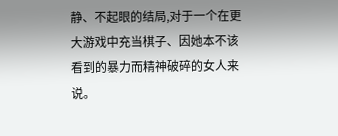静、不起眼的结局,对于一个在更大游戏中充当棋子、因她本不该看到的暴力而精神破碎的女人来说。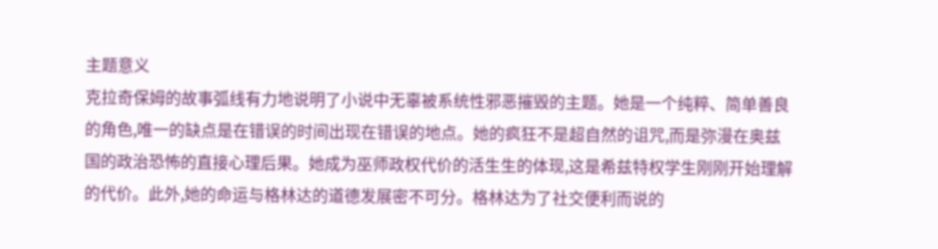主题意义
克拉奇保姆的故事弧线有力地说明了小说中无辜被系统性邪恶摧毁的主题。她是一个纯粹、简单善良的角色,唯一的缺点是在错误的时间出现在错误的地点。她的疯狂不是超自然的诅咒,而是弥漫在奥兹国的政治恐怖的直接心理后果。她成为巫师政权代价的活生生的体现,这是希兹特权学生刚刚开始理解的代价。此外,她的命运与格林达的道德发展密不可分。格林达为了社交便利而说的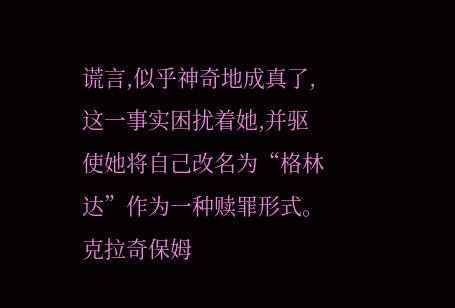谎言,似乎神奇地成真了,这一事实困扰着她,并驱使她将自己改名为“格林达”作为一种赎罪形式。克拉奇保姆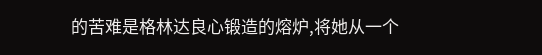的苦难是格林达良心锻造的熔炉,将她从一个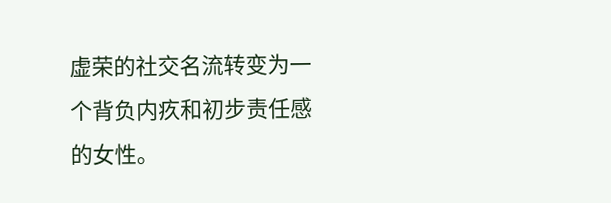虚荣的社交名流转变为一个背负内疚和初步责任感的女性。